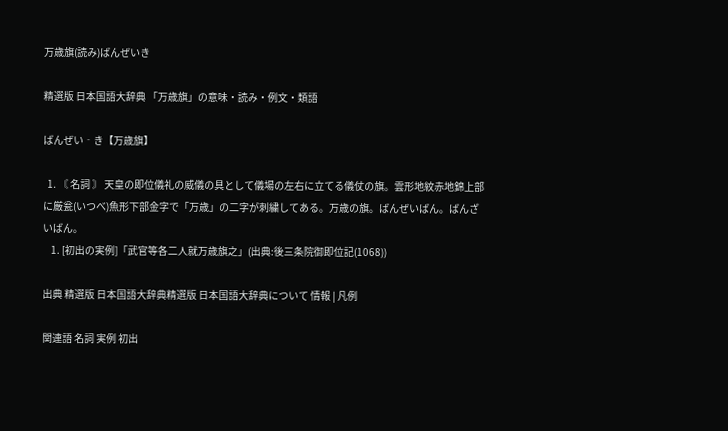万歳旗(読み)ばんぜいき

精選版 日本国語大辞典 「万歳旗」の意味・読み・例文・類語

ばんぜい‐き【万歳旗】

  1. 〘 名詞 〙 天皇の即位儀礼の威儀の具として儀場の左右に立てる儀仗の旗。雲形地紋赤地錦上部に厳瓮(いつべ)魚形下部金字で「万歳」の二字が刺繍してある。万歳の旗。ばんぜいばん。ばんざいばん。
    1. [初出の実例]「武官等各二人就万歳旗之」(出典:後三条院御即位記(1068))

出典 精選版 日本国語大辞典精選版 日本国語大辞典について 情報 | 凡例

関連語 名詞 実例 初出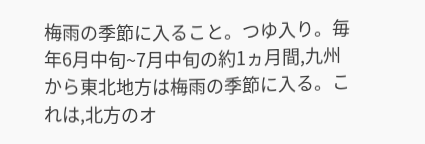梅雨の季節に入ること。つゆ入り。毎年6月中旬~7月中旬の約1ヵ月間,九州から東北地方は梅雨の季節に入る。これは,北方のオ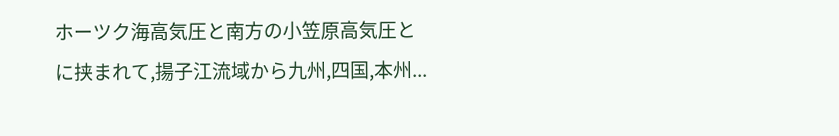ホーツク海高気圧と南方の小笠原高気圧とに挟まれて,揚子江流域から九州,四国,本州...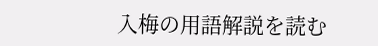入梅の用語解説を読む